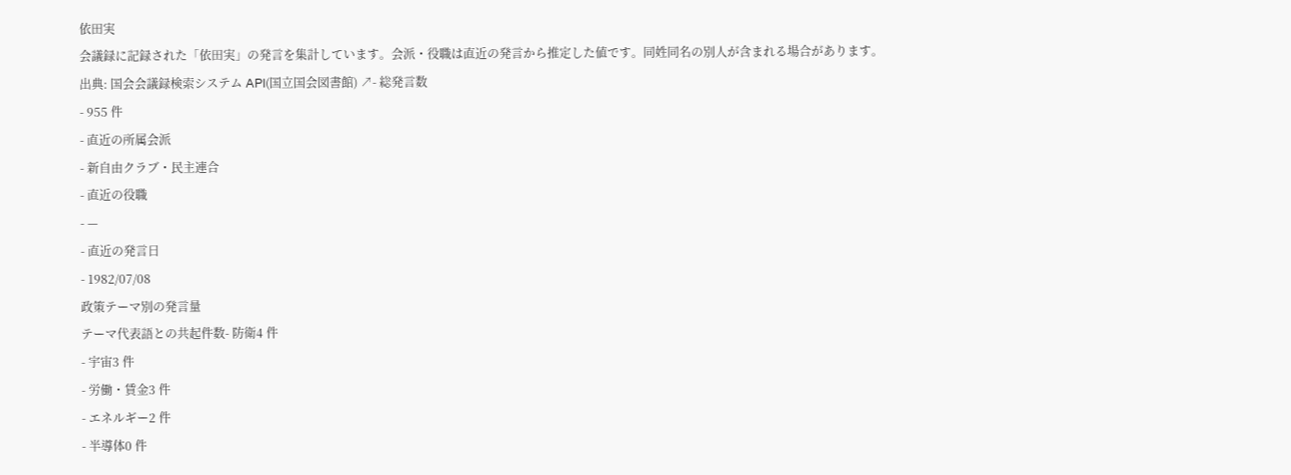依田実
会議録に記録された「依田実」の発言を集計しています。会派・役職は直近の発言から推定した値です。同姓同名の別人が含まれる場合があります。
出典: 国会会議録検索システム API(国立国会図書館) ↗- 総発言数
- 955 件
- 直近の所属会派
- 新自由クラブ・民主連合
- 直近の役職
- —
- 直近の発言日
- 1982/07/08
政策テーマ別の発言量
テーマ代表語との共起件数- 防衛4 件
- 宇宙3 件
- 労働・賃金3 件
- エネルギー2 件
- 半導体0 件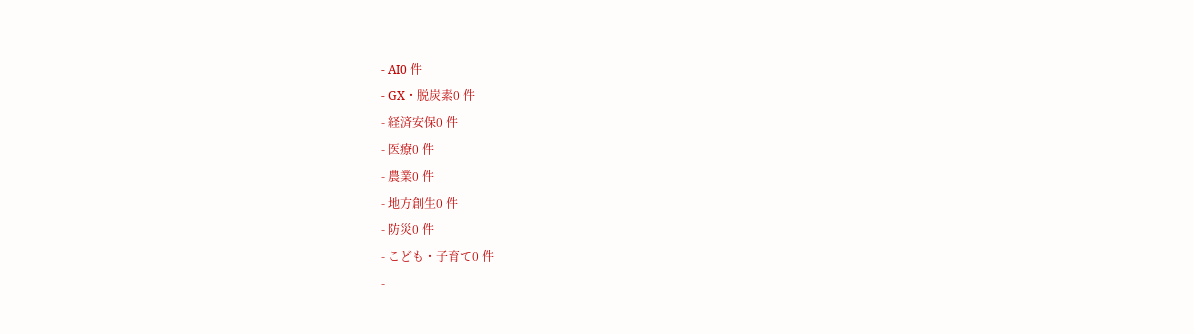- AI0 件
- GX・脱炭素0 件
- 経済安保0 件
- 医療0 件
- 農業0 件
- 地方創生0 件
- 防災0 件
- こども・子育て0 件
-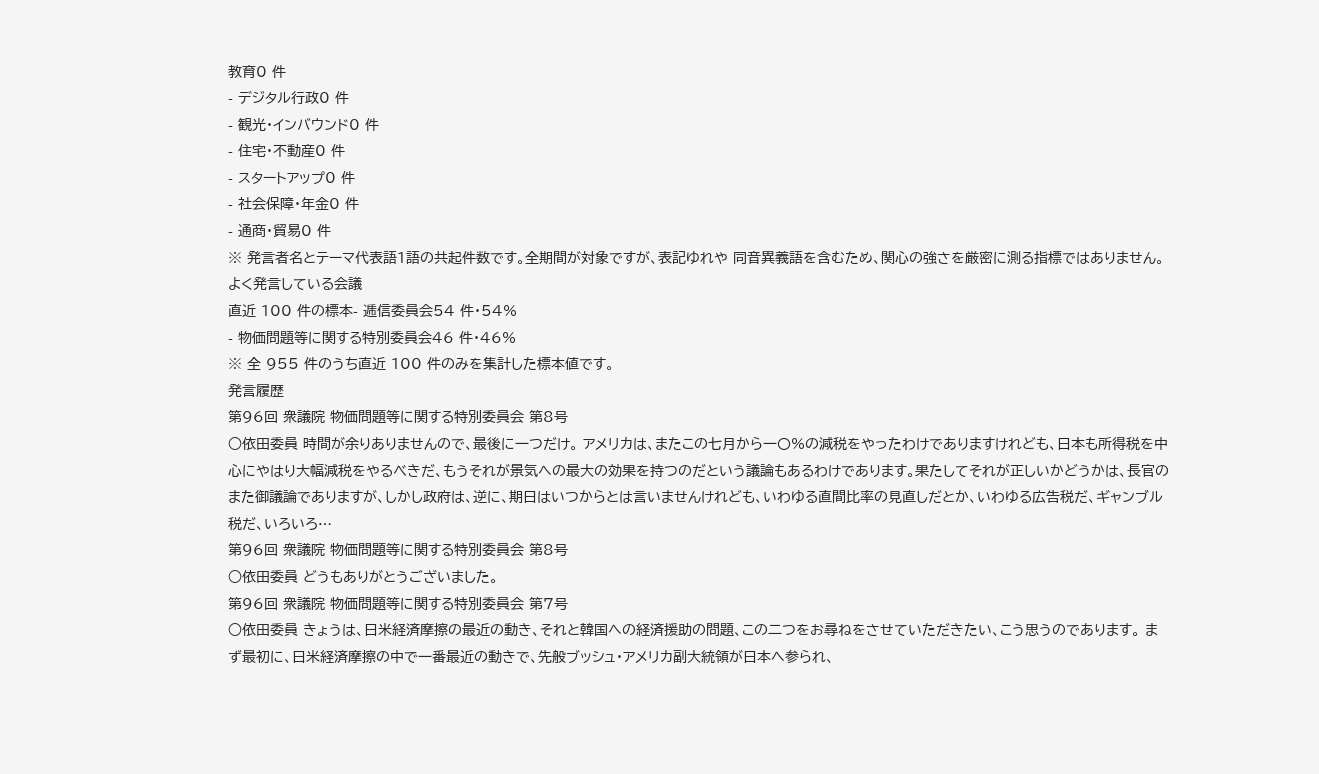教育0 件
- デジタル行政0 件
- 観光・インバウンド0 件
- 住宅・不動産0 件
- スタートアップ0 件
- 社会保障・年金0 件
- 通商・貿易0 件
※ 発言者名とテーマ代表語1語の共起件数です。全期間が対象ですが、表記ゆれや 同音異義語を含むため、関心の強さを厳密に測る指標ではありません。
よく発言している会議
直近 100 件の標本- 逓信委員会54 件・54%
- 物価問題等に関する特別委員会46 件・46%
※ 全 955 件のうち直近 100 件のみを集計した標本値です。
発言履歴
第96回 衆議院 物価問題等に関する特別委員会 第8号
○依田委員 時間が余りありませんので、最後に一つだけ。 アメリカは、またこの七月から一〇%の減税をやったわけでありますけれども、日本も所得税を中心にやはり大幅減税をやるべきだ、もうそれが景気への最大の効果を持つのだという議論もあるわけであります。果たしてそれが正しいかどうかは、長官のまた御議論でありますが、しかし政府は、逆に、期日はいつからとは言いませんけれども、いわゆる直間比率の見直しだとか、いわゆる広告税だ、ギャンブル税だ、いろいろ…
第96回 衆議院 物価問題等に関する特別委員会 第8号
○依田委員 どうもありがとうございました。
第96回 衆議院 物価問題等に関する特別委員会 第7号
○依田委員 きょうは、日米経済摩擦の最近の動き、それと韓国への経済援助の問題、この二つをお尋ねをさせていただきたい、こう思うのであります。 まず最初に、日米経済摩擦の中で一番最近の動きで、先般ブッシュ・アメリカ副大統領が日本へ参られ、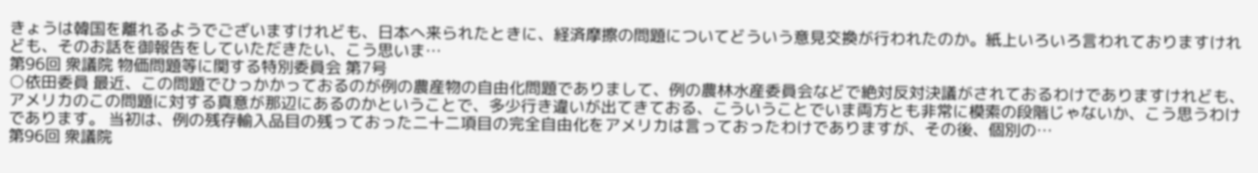きょうは韓国を離れるようでございますけれども、日本へ来られたときに、経済摩擦の問題についてどういう意見交換が行われたのか。紙上いろいろ言われておりますけれども、そのお話を御報告をしていただきたい、こう思いま…
第96回 衆議院 物価問題等に関する特別委員会 第7号
○依田委員 最近、この問題でひっかかっておるのが例の農産物の自由化問題でありまして、例の農林水産委員会などで絶対反対決議がされておるわけでありますけれども、アメリカのこの問題に対する真意が那辺にあるのかということで、多少行き違いが出てきておる、こういうことでいま両方とも非常に模索の段階じゃないか、こう思うわけであります。 当初は、例の残存輸入品目の残っておった二十二項目の完全自由化をアメリカは言っておったわけでありますが、その後、個別の…
第96回 衆議院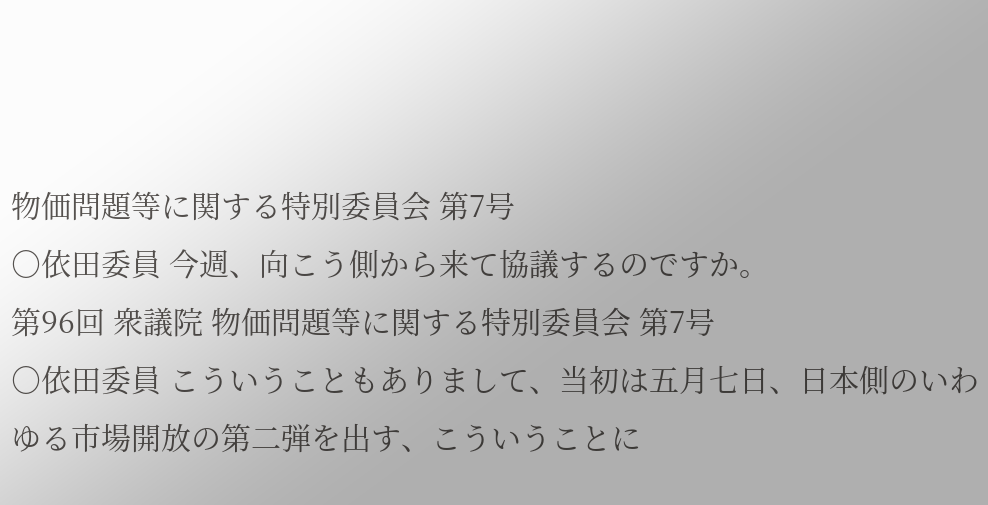物価問題等に関する特別委員会 第7号
○依田委員 今週、向こう側から来て協議するのですか。
第96回 衆議院 物価問題等に関する特別委員会 第7号
○依田委員 こういうこともありまして、当初は五月七日、日本側のいわゆる市場開放の第二弾を出す、こういうことに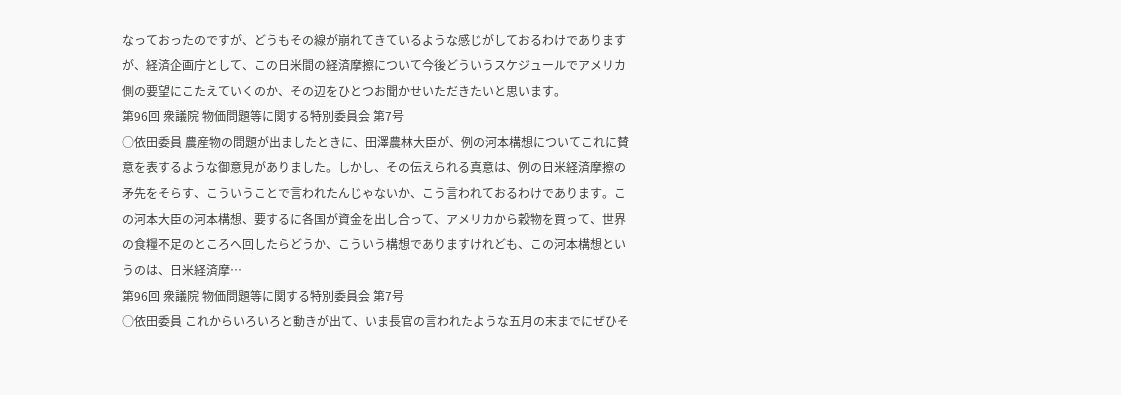なっておったのですが、どうもその線が崩れてきているような感じがしておるわけでありますが、経済企画庁として、この日米間の経済摩擦について今後どういうスケジュールでアメリカ側の要望にこたえていくのか、その辺をひとつお聞かせいただきたいと思います。
第96回 衆議院 物価問題等に関する特別委員会 第7号
○依田委員 農産物の問題が出ましたときに、田澤農林大臣が、例の河本構想についてこれに賛意を表するような御意見がありました。しかし、その伝えられる真意は、例の日米経済摩擦の矛先をそらす、こういうことで言われたんじゃないか、こう言われておるわけであります。この河本大臣の河本構想、要するに各国が資金を出し合って、アメリカから穀物を買って、世界の食糧不足のところへ回したらどうか、こういう構想でありますけれども、この河本構想というのは、日米経済摩…
第96回 衆議院 物価問題等に関する特別委員会 第7号
○依田委員 これからいろいろと動きが出て、いま長官の言われたような五月の末までにぜひそ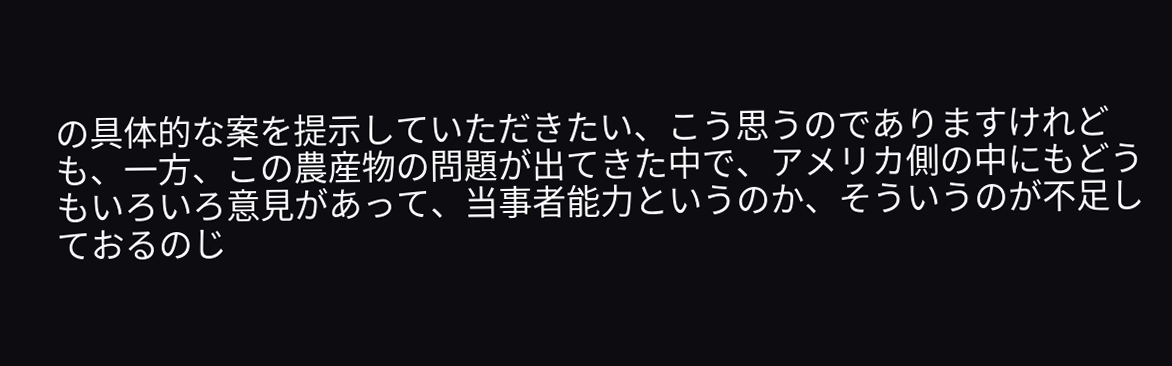の具体的な案を提示していただきたい、こう思うのでありますけれども、一方、この農産物の問題が出てきた中で、アメリカ側の中にもどうもいろいろ意見があって、当事者能力というのか、そういうのが不足しておるのじ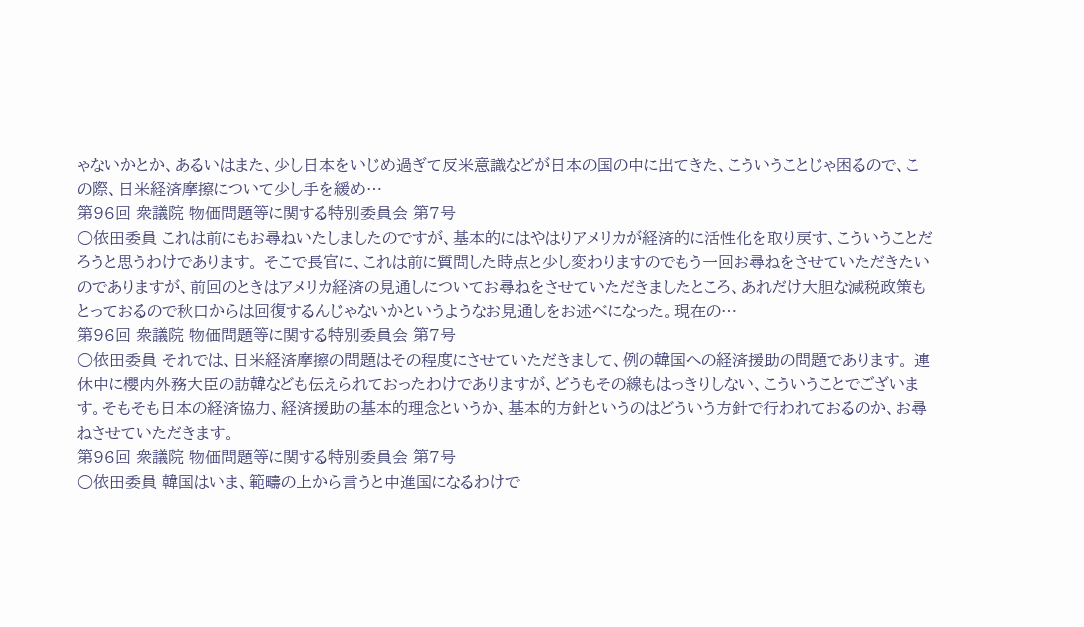ゃないかとか、あるいはまた、少し日本をいじめ過ぎて反米意識などが日本の国の中に出てきた、こういうことじゃ困るので、この際、日米経済摩擦について少し手を緩め…
第96回 衆議院 物価問題等に関する特別委員会 第7号
○依田委員 これは前にもお尋ねいたしましたのですが、基本的にはやはりアメリカが経済的に活性化を取り戻す、こういうことだろうと思うわけであります。 そこで長官に、これは前に質問した時点と少し変わりますのでもう一回お尋ねをさせていただきたいのでありますが、前回のときはアメリカ経済の見通しについてお尋ねをさせていただきましたところ、あれだけ大胆な減税政策もとっておるので秋口からは回復するんじゃないかというようなお見通しをお述べになった。現在の…
第96回 衆議院 物価問題等に関する特別委員会 第7号
○依田委員 それでは、日米経済摩擦の問題はその程度にさせていただきまして、例の韓国への経済援助の問題であります。 連休中に櫻内外務大臣の訪韓なども伝えられておったわけでありますが、どうもその線もはっきりしない、こういうことでございます。そもそも日本の経済協力、経済援助の基本的理念というか、基本的方針というのはどういう方針で行われておるのか、お尋ねさせていただきます。
第96回 衆議院 物価問題等に関する特別委員会 第7号
○依田委員 韓国はいま、範疇の上から言うと中進国になるわけで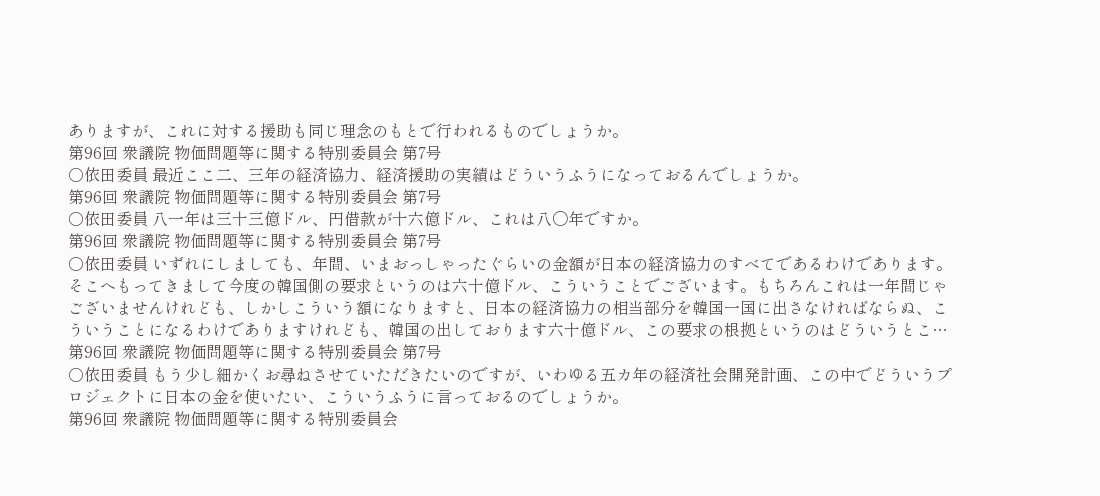ありますが、これに対する援助も同じ理念のもとで行われるものでしょうか。
第96回 衆議院 物価問題等に関する特別委員会 第7号
○依田委員 最近ここ二、三年の経済協力、経済援助の実績はどういうふうになっておるんでしょうか。
第96回 衆議院 物価問題等に関する特別委員会 第7号
○依田委員 八一年は三十三億ドル、円借款が十六億ドル、これは八〇年ですか。
第96回 衆議院 物価問題等に関する特別委員会 第7号
○依田委員 いずれにしましても、年間、いまおっしゃったぐらいの金額が日本の経済協力のすべてであるわけであります。そこへもってきまして今度の韓国側の要求というのは六十億ドル、こういうことでございます。もちろんこれは一年間じゃございませんけれども、しかしこういう額になりますと、日本の経済協力の相当部分を韓国一国に出さなければならぬ、こういうことになるわけでありますけれども、韓国の出しております六十億ドル、この要求の根拠というのはどういうとこ…
第96回 衆議院 物価問題等に関する特別委員会 第7号
○依田委員 もう少し細かくお尋ねさせていただきたいのですが、いわゆる五カ年の経済社会開発計画、この中でどういうプロジェクトに日本の金を使いたい、こういうふうに言っておるのでしょうか。
第96回 衆議院 物価問題等に関する特別委員会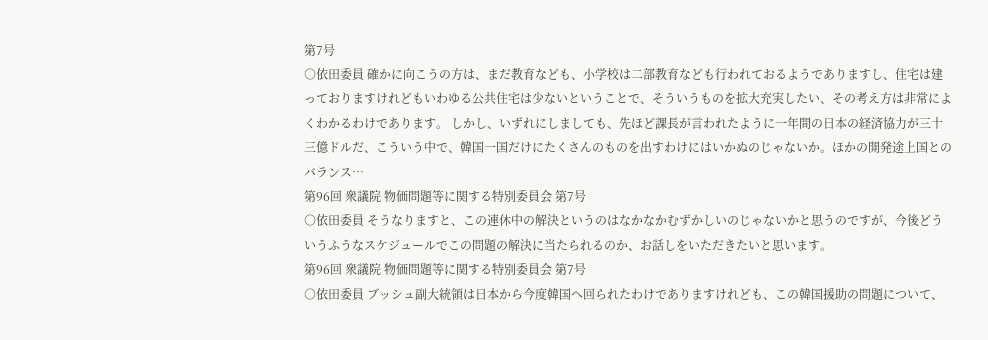第7号
○依田委員 確かに向こうの方は、まだ教育なども、小学校は二部教育なども行われておるようでありますし、住宅は建っておりますけれどもいわゆる公共住宅は少ないということで、そういうものを拡大充実したい、その考え方は非常によくわかるわけであります。 しかし、いずれにしましても、先ほど課長が言われたように一年間の日本の経済協力が三十三億ドルだ、こういう中で、韓国一国だけにたくさんのものを出すわけにはいかぬのじゃないか。ほかの開発途上国とのバランス…
第96回 衆議院 物価問題等に関する特別委員会 第7号
○依田委員 そうなりますと、この連休中の解決というのはなかなかむずかしいのじゃないかと思うのですが、今後どういうふうなスケジュールでこの問題の解決に当たられるのか、お話しをいただきたいと思います。
第96回 衆議院 物価問題等に関する特別委員会 第7号
○依田委員 ブッシュ副大統領は日本から今度韓国へ回られたわけでありますけれども、この韓国援助の問題について、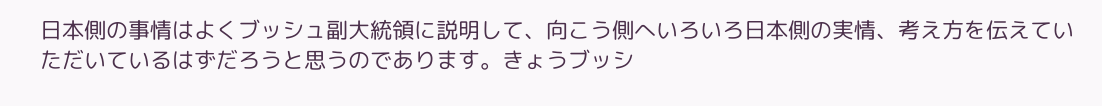日本側の事情はよくブッシュ副大統領に説明して、向こう側へいろいろ日本側の実情、考え方を伝えていただいているはずだろうと思うのであります。きょうブッシ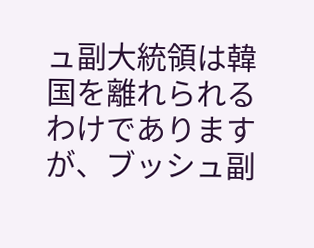ュ副大統領は韓国を離れられるわけでありますが、ブッシュ副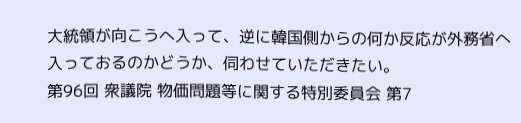大統領が向こうへ入って、逆に韓国側からの何か反応が外務省へ入っておるのかどうか、伺わせていただきたい。
第96回 衆議院 物価問題等に関する特別委員会 第7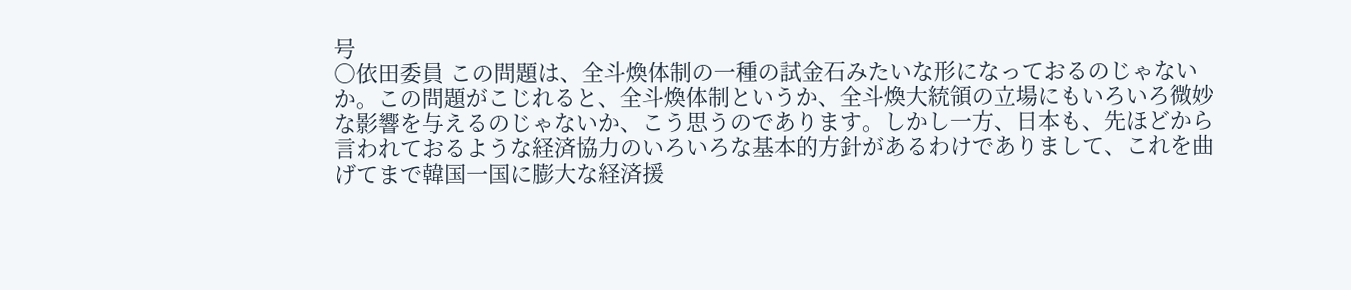号
○依田委員 この問題は、全斗煥体制の一種の試金石みたいな形になっておるのじゃないか。この問題がこじれると、全斗煥体制というか、全斗煥大統領の立場にもいろいろ微妙な影響を与えるのじゃないか、こう思うのであります。しかし一方、日本も、先ほどから言われておるような経済協力のいろいろな基本的方針があるわけでありまして、これを曲げてまで韓国一国に膨大な経済援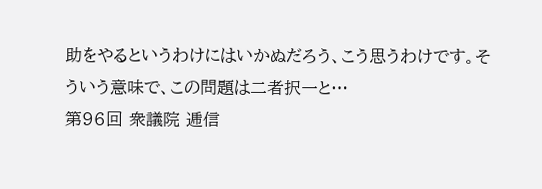助をやるというわけにはいかぬだろう、こう思うわけです。そういう意味で、この問題は二者択一と…
第96回 衆議院 逓信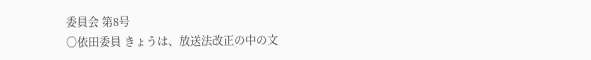委員会 第8号
○依田委員 きょうは、放送法改正の中の文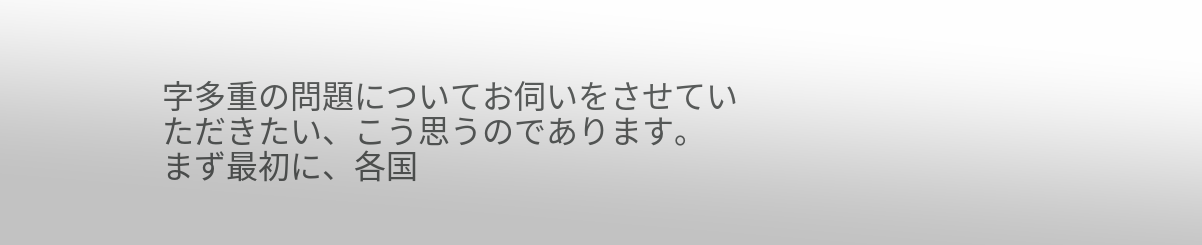字多重の問題についてお伺いをさせていただきたい、こう思うのであります。 まず最初に、各国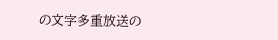の文字多重放送の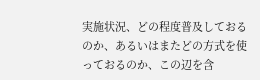実施状況、どの程度普及しておるのか、あるいはまたどの方式を使っておるのか、この辺を含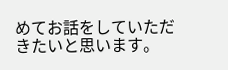めてお話をしていただきたいと思います。